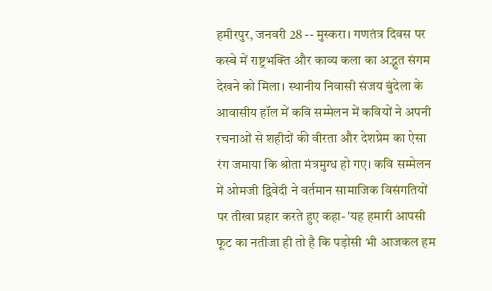हमीरपुर, जनवरी 28 -- मुस्करा। गणतंत्र दिवस पर कस्बे में राष्ट्रभक्ति और काव्य कला का अद्भुत संगम देखने को मिला। स्थानीय निवासी संजय बुंदेला के आवासीय हॉल में कवि सम्मेलन में कवियों ने अपनी रचनाओं से शहीदों की वीरता और देशप्रेम का ऐसा रंग जमाया कि श्रोता मंत्रमुग्ध हो गए। कवि सम्मेलन में ओमजी द्विवेदी ने वर्तमान सामाजिक विसंगतियों पर तीखा प्रहार करते हुए कहा- 'यह हमारी आपसी फूट का नतीजा ही तो है कि पड़ोसी भी आजकल हम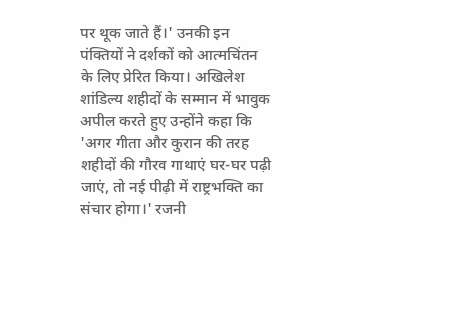पर थूक जाते हैं।' उनकी इन पंक्तियों ने दर्शकों को आत्मचिंतन के लिए प्रेरित किया। अखिलेश शांडिल्य शहीदों के सम्मान में भावुक अपील करते हुए उन्होंने कहा कि 'अगर गीता और कुरान की तरह शहीदों की गौरव गाथाएं घर-घर पढ़ी जाएं, तो नई पीढ़ी में राष्ट्रभक्ति का संचार होगा।' रजनी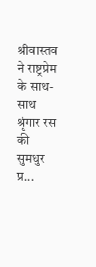श्रीवास्तव ने राष्ट्रप्रेम के साथ-साथ श्रृंगार रस की सुमधुर प्र...